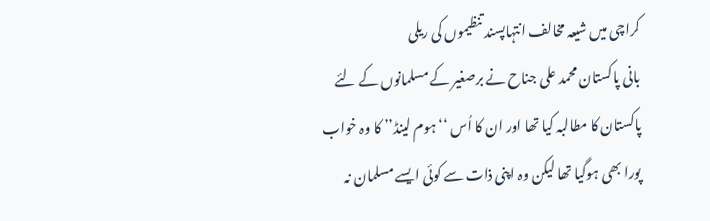کراچی میں شیعہ مخالف انتہاپسند تنظیموں کی ریلی
بانی پاکستان محمد علی جناح نے برصغیر کے مسلمانوں کے لئے پاکستان کا مطالبہ کیا تھا اور ان کا اُس ‘‘ہوم لینڈ’’ کا وہ خواب پورا بھی ہوگیا تھا لیکن وہ اپنی ذات سے کوئی ایسے مسلمان نہ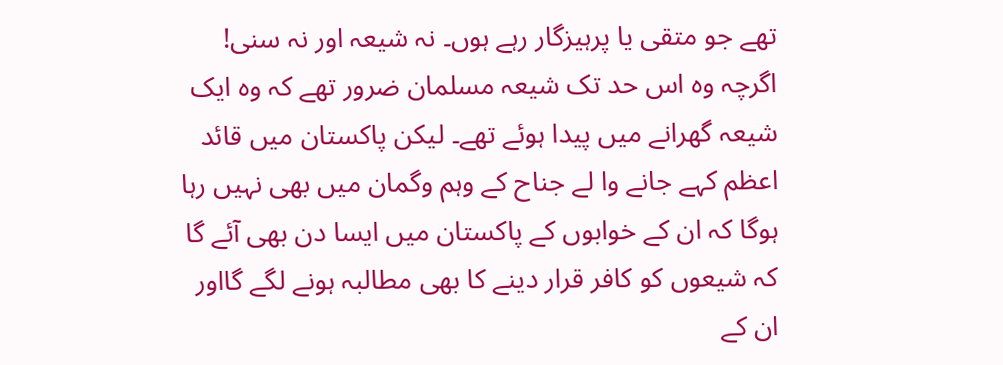تھے جو متقی یا پرہیزگار رہے ہوں۔ نہ شیعہ اور نہ سنی! اگرچہ وہ اس حد تک شیعہ مسلمان ضرور تھے کہ وہ ایک شیعہ گھرانے میں پیدا ہوئے تھے۔ لیکن پاکستان میں قائد اعظم کہے جانے وا لے جناح کے وہم وگمان میں بھی نہیں رہا ہوگا کہ ان کے خوابوں کے پاکستان میں ایسا دن بھی آئے گا کہ شیعوں کو کافر قرار دینے کا بھی مطالبہ ہونے لگے گااور ان کے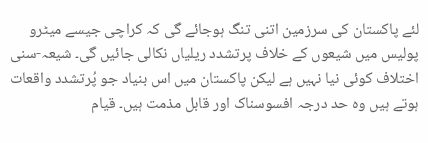لئے پاکستان کی سرزمین اتنی تنگ ہوجائے گی کہ کراچی جیسے میٹرو پولیس میں شیعوں کے خلاف پرتشدد ریلیاں نکالی جائیں گی۔ شیعہ-سنی اختلاف کوئی نیا نہیں ہے لیکن پاکستان میں اس بنیاد جو پُرتشدد واقعات ہوتے ہیں وہ حد درجہ افسوسناک اور قابل مذمت ہیں۔ قیام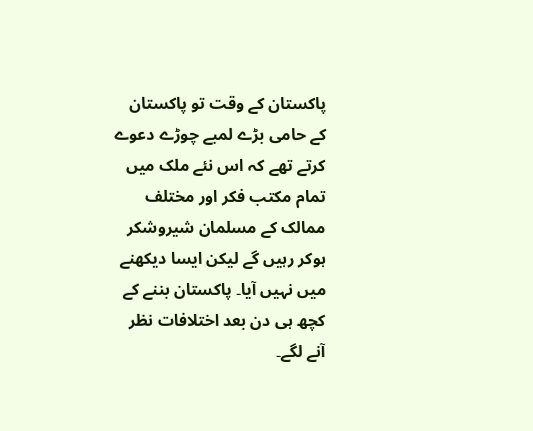پاکستان کے وقت تو پاکستان کے حامی بڑے لمبے چوڑے دعوے کرتے تھے کہ اس نئے ملک میں تمام مکتب فکر اور مختلف ممالک کے مسلمان شیروشکر ہوکر رہیں گے لیکن ایسا دیکھنے میں نہیں آیا۔ پاکستان بننے کے کچھ ہی دن بعد اختلافات نظر آنے لگے۔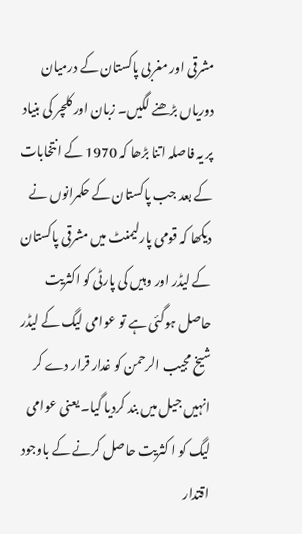مشرقی اور مغربی پاکستان کے درمیان دوریاں بڑھنے لگیں۔ زبان اور کلچر کی بنیاد پر یہ فاصلہ اتنا بڑھا کہ 1970 کے انتخابات کے بعد جب پاکستان کے حکمرانوں نے دیکھا کہ قومی پارلیمنٹ میں مشرقی پاکستان کے لیڈر اور وہیں کی پارٹی کو اکثریت حاصل ہوگئی ہے تو عوامی لیگ کے لیڈر شیخ مجیب الرحمن کو غدار قرار دے کر انہیں جیل میں بند کردیا گیا۔ یعنی عوامی لیگ کو ا کثریت حاصل کرنے کے باوجود اقتدار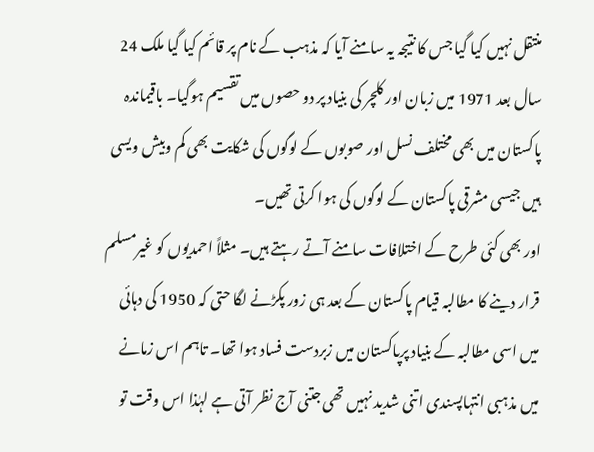منتقل نہیں کیا گیا جس کا نتیجہ یہ سامنے آیا کہ مذہب کے نام پر قائم کیا گیا ملک 24 سال بعد 1971 میں زبان اور کلچر کی بنیاد پر دو حصوں میں تقسیم ہوگیا۔ باقیماندہ پاکستان میں بھی مختلف نسل اور صوبوں کے لوگوں کی شکایت بھی کم وبیش ویسی ہیں جیسی مشرقی پاکستان کے لوگوں کی ہوا کرتی تھیں۔
اور بھی کئی طرح کے اختلافات سامنے آتے رہتے ہیں۔ مثلاً احمدیوں کو غیرمسلم قرار دینے کا مطالبہ قیام پاکستان کے بعد ہی زور پکڑنے لگا حتی کہ 1950 کی دہائی میں اسی مطالبہ کے بنیاد پرپاکستان میں زبردست فساد ہوا تھا۔ تاہم اس زمانے میں مذہبی انتہاپسندی اتنی شدید نہیں تھی جتنی آج نظر آتی ہے لہٰذا اس وقت تو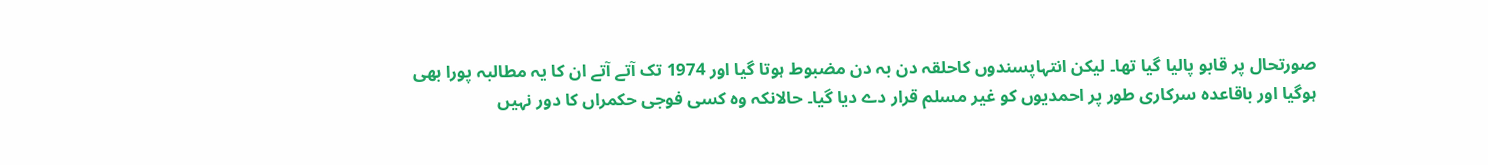صورتحال پر قابو پالیا گیا تھا۔ لیکن انتہاپسندوں کاحلقہ دن بہ دن مضبوط ہوتا گیا اور 1974 تک آتے آتے ان کا یہ مطالبہ پورا بھی ہوگیا اور باقاعدہ سرکاری طور پر احمدیوں کو غیر مسلم قرار دے دیا گیا۔ حالانکہ وہ کسی فوجی حکمراں کا دور نہیں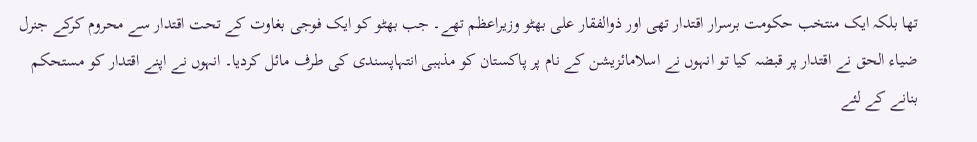تھا بلکہ ایک منتخب حکومت برسرار اقتدار تھی اور ذوالفقار علی بھٹو وزیراعظم تھے۔ جب بھٹو کو ایک فوجی بغاوت کے تحت اقتدار سے محروم کرکے جنرل ضیاء الحق نے اقتدار پر قبضہ کیا تو انہوں نے اسلامائزیشن کے نام پر پاکستان کو مذہبی انتہاپسندی کی طرف مائل کردیا۔ انہوں نے اپنے اقتدار کو مستحکم بنانے کے لئے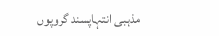مذہبی انتہاپسند گروپوں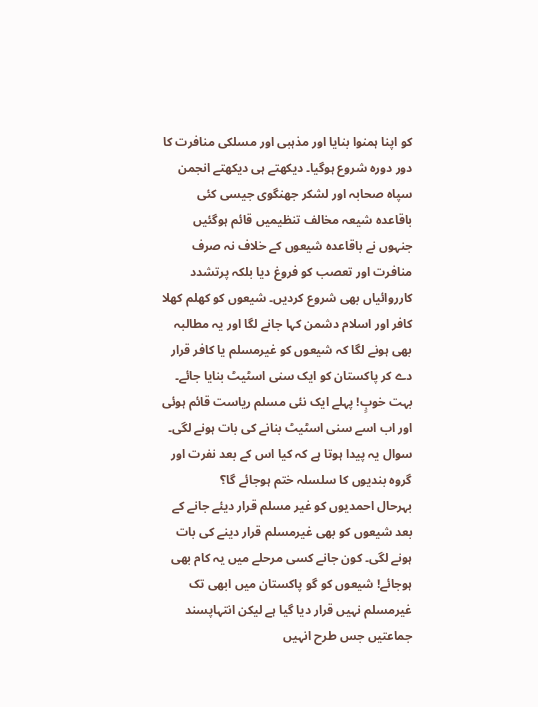کو اپنا ہمنوا بنایا اور مذہبی اور مسلکی منافرت کا دور دورہ شروع ہوگیا۔ دیکھتے ہی دیکھتے انجمن سپاہ صحابہ اور لشکر جھنگوی جیسی کئی باقاعدہ شیعہ مخالف تنظیمیں قائم ہوگئیں جنہوں نے باقاعدہ شیعوں کے خلاف نہ صرف منافرت اور تعصب کو فروغ دیا بلکہ پرتشدد کارروائیاں بھی شروع کردیں۔ شیعوں کو کھلم کھلا کافر اور اسلام دشمن کہا جانے لگا اور یہ مطالبہ بھی ہونے لگا کہ شیعوں کو غیرمسلم یا کافر قرار دے کر پاکستان کو ایک سنی اسٹیٹ بنایا جائے۔ بہت خوبٍ! پہلے ایک نئی مسلم ریاست قائم ہوئی اور اب اسے سنی اسٹیٹ بنانے کی بات ہونے لگی۔ سوال یہ پیدا ہوتا ہے کہ کیا اس کے بعد نفرت اور گروہ بندیوں کا سلسلہ ختم ہوجائے گا؟
بہرحال احمدیوں کو غیر مسلم قرار دیئے جانے کے بعد شیعوں کو بھی غیرمسلم قرار دینے کی بات ہونے لگی۔ کون جانے کسی مرحلے میں یہ کام بھی ہوجائے! شیعوں کو گو پاکستان میں ابھی تک غیرمسلم نہیں قرار دیا گیا ہے لیکن انتہاپسند جماعتیں جس طرح انہیں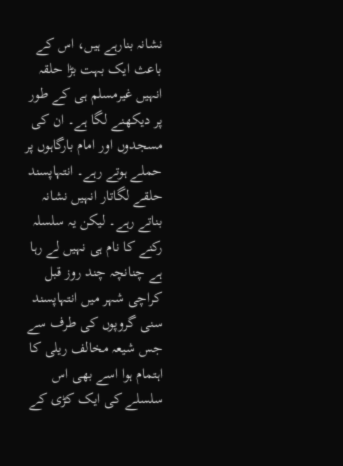نشانہ بنارہے ہیں، اس کے باعث ایک بہت بڑا حلقہ انہیں غیرمسلم ہی کے طور پر دیکھنے لگا ہے۔ ان کی مسجدوں اور امام بارگاہوں پر حملے ہوتے رہے۔ انتہاپسند حلقے لگاتار انہیں نشانہ بناتے رہے۔ لیکن یہ سلسلہ رکنے کا نام ہی نہیں لے رہا ہے چنانچہ چند روز قبل کراچی شہر میں انتہاپسند سنی گروپوں کی طرف سے جس شیعہ مخالف ریلی کا اہتمام ہوا اسے بھی اس سلسلے کی ایک کڑی کے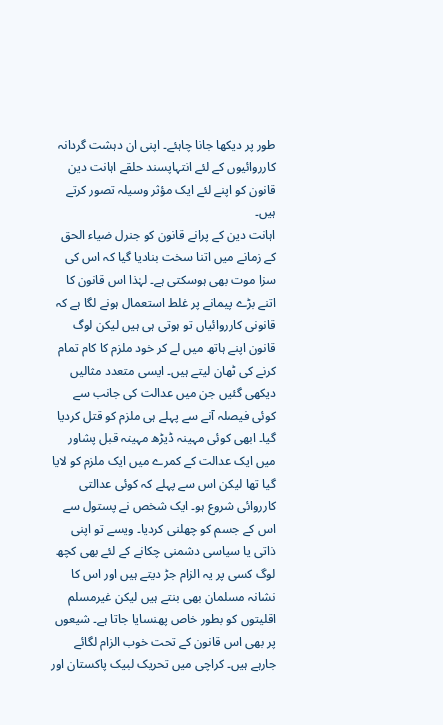طور پر دیکھا جانا چاہئے۔ اپنی ان دہشت گردانہ کارروائیوں کے لئے انتہاپسند حلقے اہانت دین قانون کو اپنے لئے ایک مؤثر وسیلہ تصور کرتے ہیں۔
اہانت دین کے پرانے قانون کو جنرل ضیاء الحق کے زمانے میں اتنا سخت بنادیا گیا کہ اس کی سزا موت بھی ہوسکتی ہے۔ لہٰذا اس قانون کا اتنے بڑے پیمانے پر غلط استعمال ہونے لگا ہے کہ قانونی کارروائیاں تو ہوتی ہی ہیں لیکن لوگ قانون اپنے ہاتھ میں لے کر خود ملزم کا کام تمام کرنے کی ٹھان لیتے ہیں۔ ایسی متعدد مثالیں دیکھی گئیں جن میں عدالت کی جانب سے کوئی فیصلہ آنے سے پہلے ہی ملزم کو قتل کردیا گیا۔ ابھی کوئی مہینہ ڈیڑھ مہینہ قبل پشاور میں ایک عدالت کے کمرے میں ایک ملزم کو لایا گیا تھا لیکن اس سے پہلے کہ کوئی عدالتی کارروائی شروع ہو۔ ایک شخص نے پستول سے اس کے جسم کو چھلنی کردیا۔ ویسے تو اپنی ذاتی یا سیاسی دشمنی چکانے کے لئے بھی کچھ لوگ کسی پر یہ الزام جڑ دیتے ہیں اور اس کا نشانہ مسلمان بھی بنتے ہیں لیکن غیرمسلم اقلیتوں کو بطور خاص پھنسایا جاتا ہے۔ شیعوں پر بھی اس قانون کے تحت خوب الزام لگائے جارہے ہیں۔ کراچی میں تحریک لبیک پاکستان اور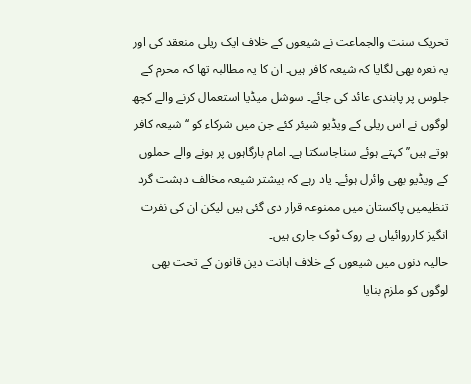تحریک سنت والجماعت نے شیعوں کے خلاف ایک ریلی منعقد کی اور یہ نعرہ بھی لگایا کہ شیعہ کافر ہیں۔ ان کا یہ مطالبہ تھا کہ محرم کے جلوس پر پابندی عائد کی جائے۔ سوشل میڈیا استعمال کرنے والے کچھ لوگوں نے اس ریلی کے ویڈیو شیئر کئے جن میں شرکاء کو ‘‘شیعہ کافر ہوتے ہیں’’ کہتے ہوئے سناجاسکتا ہے۔ امام بارگاہوں پر ہونے والے حملوں کے ویڈیو بھی وائرل ہوئے۔ یاد رہے کہ بیشتر شیعہ مخالف دہشت گرد تنظیمیں پاکستان میں ممنوعہ قرار دی گئی ہیں لیکن ان کی نفرت انگیز کارروائیاں بے روک ٹوک جاری ہیں۔
حالیہ دنوں میں شیعوں کے خلاف اہانت دین قانون کے تحت بھی لوگوں کو ملزم بنایا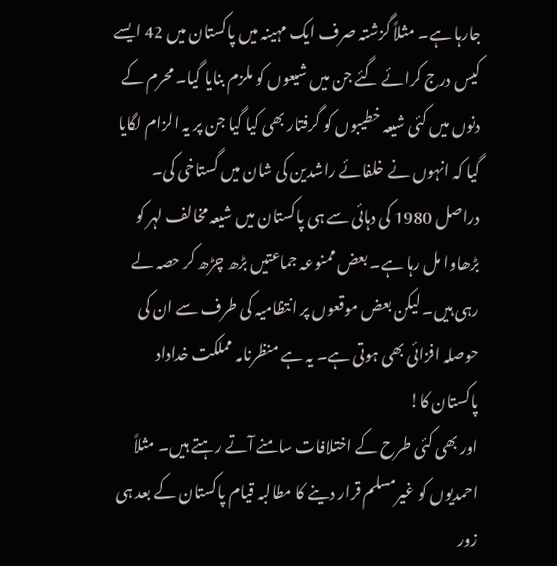جارہا ہے۔ مثلاً گزشتہ صرف ایک مہینہ میں پاکستان میں 42 ایسے کیس درج کرائے گئے جن میں شیعوں کو ملزم بنایا گیا۔ محرم کے دنوں میں کئی شیعہ خطیبوں کو گرفتار بھی کیا گیا جن پر یہ الزام لگایا گیا کہ انہوں نے خلفائے راشدین کی شان میں گستاخی کی۔ دراصل 1980 کی دہائی سے ہی پاکستان میں شیعہ مخالف لہر کو بڑھاوا مل رہا ہے۔ بعض ممنوعہ جماعتیں بڑھ چڑھ کر حصہ لے رہی ہیں۔ لیکن بعض موقعوں پر انتظامیہ کی طرف سے ان کی حوصلہ افزائی بھی ہوتی ہے۔ یہ ہے منظرنامہ مملکت خداداد پاکستان کا!
اور بھی کئی طرح کے اختلافات سامنے آتے رہتے ہیں۔ مثلاً احمدیوں کو غیرمسلم قرار دینے کا مطالبہ قیام پاکستان کے بعد ہی زور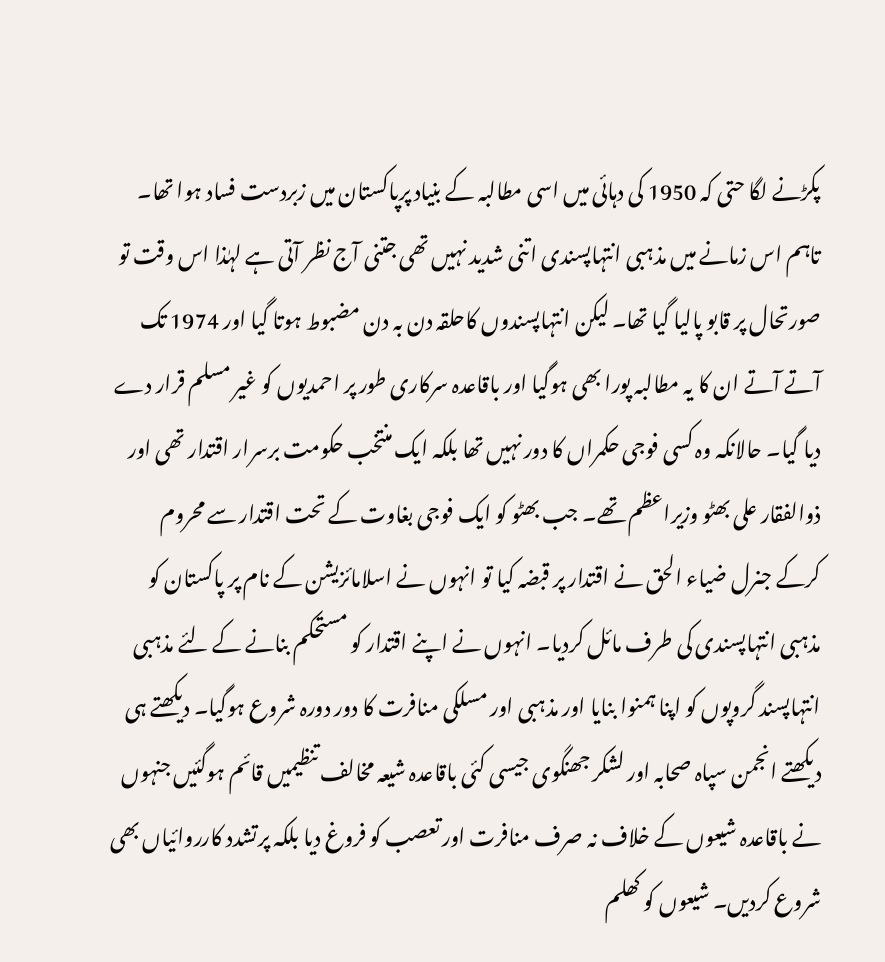پکڑنے لگا حتی کہ 1950 کی دہائی میں اسی مطالبہ کے بنیاد پرپاکستان میں زبردست فساد ہوا تھا۔ تاہم اس زمانے میں مذہبی انتہاپسندی اتنی شدید نہیں تھی جتنی آج نظر آتی ہے لہٰذا اس وقت تو صورتحال پر قابو پالیا گیا تھا۔ لیکن انتہاپسندوں کاحلقہ دن بہ دن مضبوط ہوتا گیا اور 1974 تک آتے آتے ان کا یہ مطالبہ پورا بھی ہوگیا اور باقاعدہ سرکاری طور پر احمدیوں کو غیر مسلم قرار دے دیا گیا۔ حالانکہ وہ کسی فوجی حکمراں کا دور نہیں تھا بلکہ ایک منتخب حکومت برسرار اقتدار تھی اور ذوالفقار علی بھٹو وزیراعظم تھے۔ جب بھٹو کو ایک فوجی بغاوت کے تحت اقتدار سے محروم کرکے جنرل ضیاء الحق نے اقتدار پر قبضہ کیا تو انہوں نے اسلامائزیشن کے نام پر پاکستان کو مذہبی انتہاپسندی کی طرف مائل کردیا۔ انہوں نے اپنے اقتدار کو مستحکم بنانے کے لئے مذہبی انتہاپسند گروپوں کو اپنا ہمنوا بنایا اور مذہبی اور مسلکی منافرت کا دور دورہ شروع ہوگیا۔ دیکھتے ہی دیکھتے انجمن سپاہ صحابہ اور لشکر جھنگوی جیسی کئی باقاعدہ شیعہ مخالف تنظیمیں قائم ہوگئیں جنہوں نے باقاعدہ شیعوں کے خلاف نہ صرف منافرت اور تعصب کو فروغ دیا بلکہ پرتشدد کارروائیاں بھی شروع کردیں۔ شیعوں کو کھلم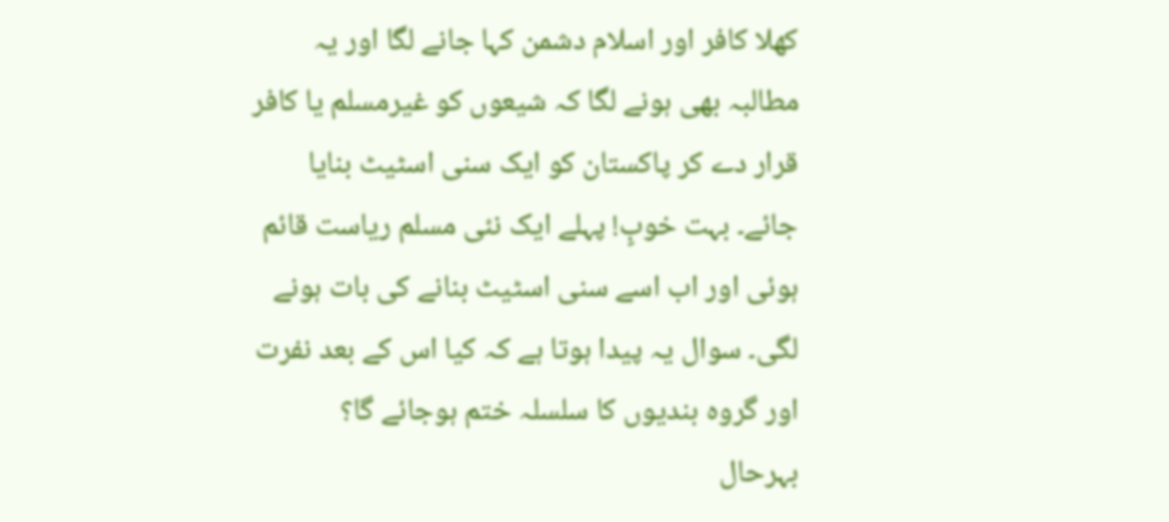کھلا کافر اور اسلام دشمن کہا جانے لگا اور یہ مطالبہ بھی ہونے لگا کہ شیعوں کو غیرمسلم یا کافر قرار دے کر پاکستان کو ایک سنی اسٹیٹ بنایا جائے۔ بہت خوبٍ! پہلے ایک نئی مسلم ریاست قائم ہوئی اور اب اسے سنی اسٹیٹ بنانے کی بات ہونے لگی۔ سوال یہ پیدا ہوتا ہے کہ کیا اس کے بعد نفرت اور گروہ بندیوں کا سلسلہ ختم ہوجائے گا؟
بہرحال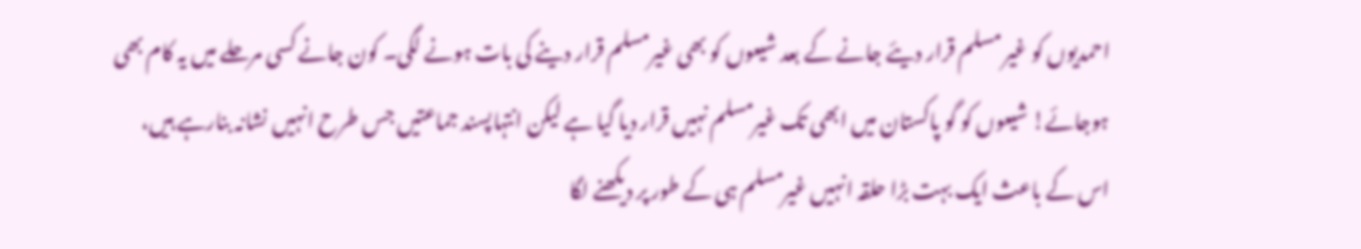احمدیوں کو غیر مسلم قرار دیئے جانے کے بعد شیعوں کو بھی غیرمسلم قرار دینے کی بات ہونے لگی۔ کون جانے کسی مرحلے میں یہ کام بھی ہوجائے! شیعوں کو گو پاکستان میں ابھی تک غیرمسلم نہیں قرار دیا گیا ہے لیکن انتہاپسند جماعتیں جس طرح انہیں نشانہ بنارہے ہیں، اس کے باعث ایک بہت بڑا حلقہ انہیں غیرمسلم ہی کے طور پر دیکھنے لگا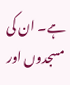ہے۔ ان کی مسجدوں اور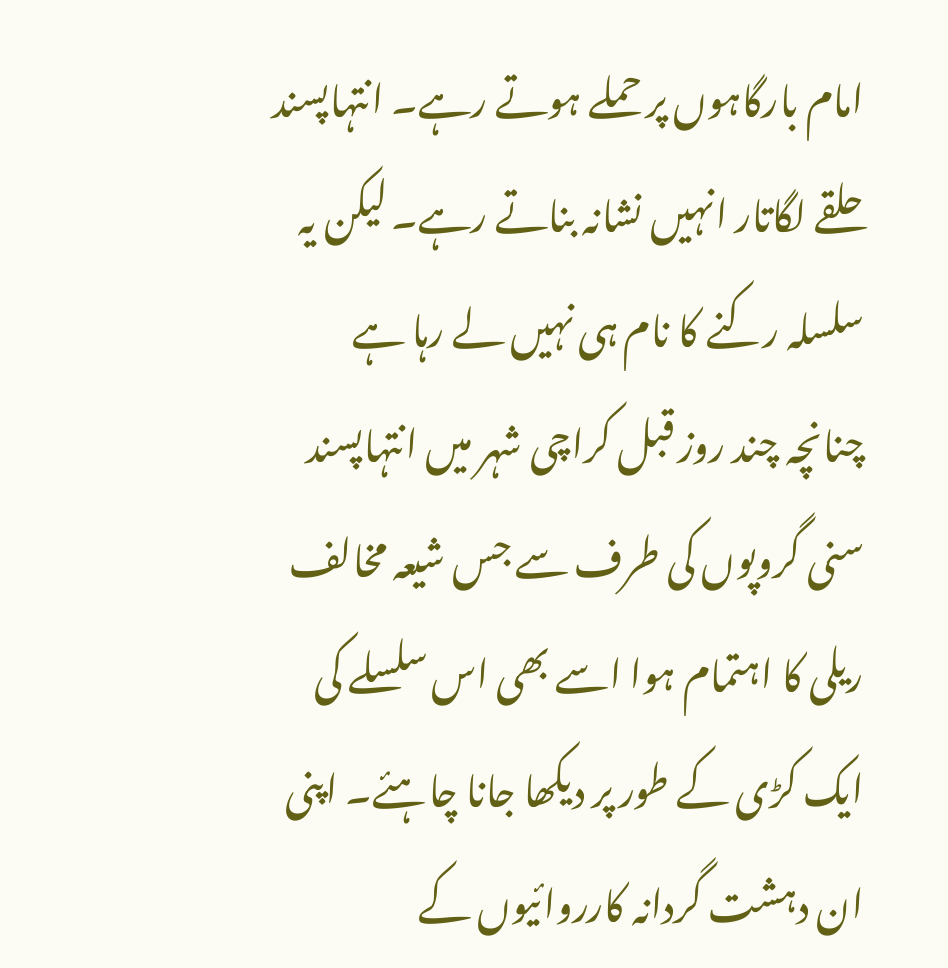امام بارگاہوں پر حملے ہوتے رہے۔ انتہاپسند حلقے لگاتار انہیں نشانہ بناتے رہے۔ لیکن یہ سلسلہ رکنے کا نام ہی نہیں لے رہا ہے چنانچہ چند روز قبل کراچی شہر میں انتہاپسند سنی گروپوں کی طرف سے جس شیعہ مخالف ریلی کا اہتمام ہوا اسے بھی اس سلسلے کی ایک کڑی کے طور پر دیکھا جانا چاہئے۔ اپنی ان دہشت گردانہ کارروائیوں کے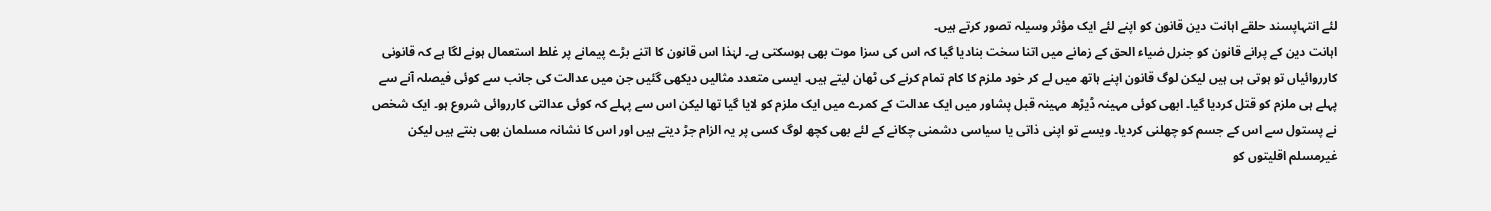لئے انتہاپسند حلقے اہانت دین قانون کو اپنے لئے ایک مؤثر وسیلہ تصور کرتے ہیں۔
اہانت دین کے پرانے قانون کو جنرل ضیاء الحق کے زمانے میں اتنا سخت بنادیا گیا کہ اس کی سزا موت بھی ہوسکتی ہے۔ لہٰذا اس قانون کا اتنے بڑے پیمانے پر غلط استعمال ہونے لگا ہے کہ قانونی کارروائیاں تو ہوتی ہی ہیں لیکن لوگ قانون اپنے ہاتھ میں لے کر خود ملزم کا کام تمام کرنے کی ٹھان لیتے ہیں۔ ایسی متعدد مثالیں دیکھی گئیں جن میں عدالت کی جانب سے کوئی فیصلہ آنے سے پہلے ہی ملزم کو قتل کردیا گیا۔ ابھی کوئی مہینہ ڈیڑھ مہینہ قبل پشاور میں ایک عدالت کے کمرے میں ایک ملزم کو لایا گیا تھا لیکن اس سے پہلے کہ کوئی عدالتی کارروائی شروع ہو۔ ایک شخص نے پستول سے اس کے جسم کو چھلنی کردیا۔ ویسے تو اپنی ذاتی یا سیاسی دشمنی چکانے کے لئے بھی کچھ لوگ کسی پر یہ الزام جڑ دیتے ہیں اور اس کا نشانہ مسلمان بھی بنتے ہیں لیکن غیرمسلم اقلیتوں کو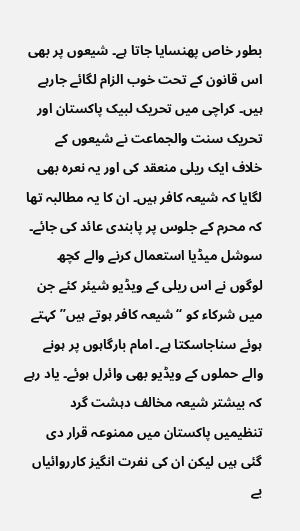بطور خاص پھنسایا جاتا ہے۔ شیعوں پر بھی اس قانون کے تحت خوب الزام لگائے جارہے ہیں۔ کراچی میں تحریک لبیک پاکستان اور تحریک سنت والجماعت نے شیعوں کے خلاف ایک ریلی منعقد کی اور یہ نعرہ بھی لگایا کہ شیعہ کافر ہیں۔ ان کا یہ مطالبہ تھا کہ محرم کے جلوس پر پابندی عائد کی جائے۔ سوشل میڈیا استعمال کرنے والے کچھ لوگوں نے اس ریلی کے ویڈیو شیئر کئے جن میں شرکاء کو ‘‘شیعہ کافر ہوتے ہیں’’ کہتے ہوئے سناجاسکتا ہے۔ امام بارگاہوں پر ہونے والے حملوں کے ویڈیو بھی وائرل ہوئے۔ یاد رہے کہ بیشتر شیعہ مخالف دہشت گرد تنظیمیں پاکستان میں ممنوعہ قرار دی گئی ہیں لیکن ان کی نفرت انگیز کارروائیاں بے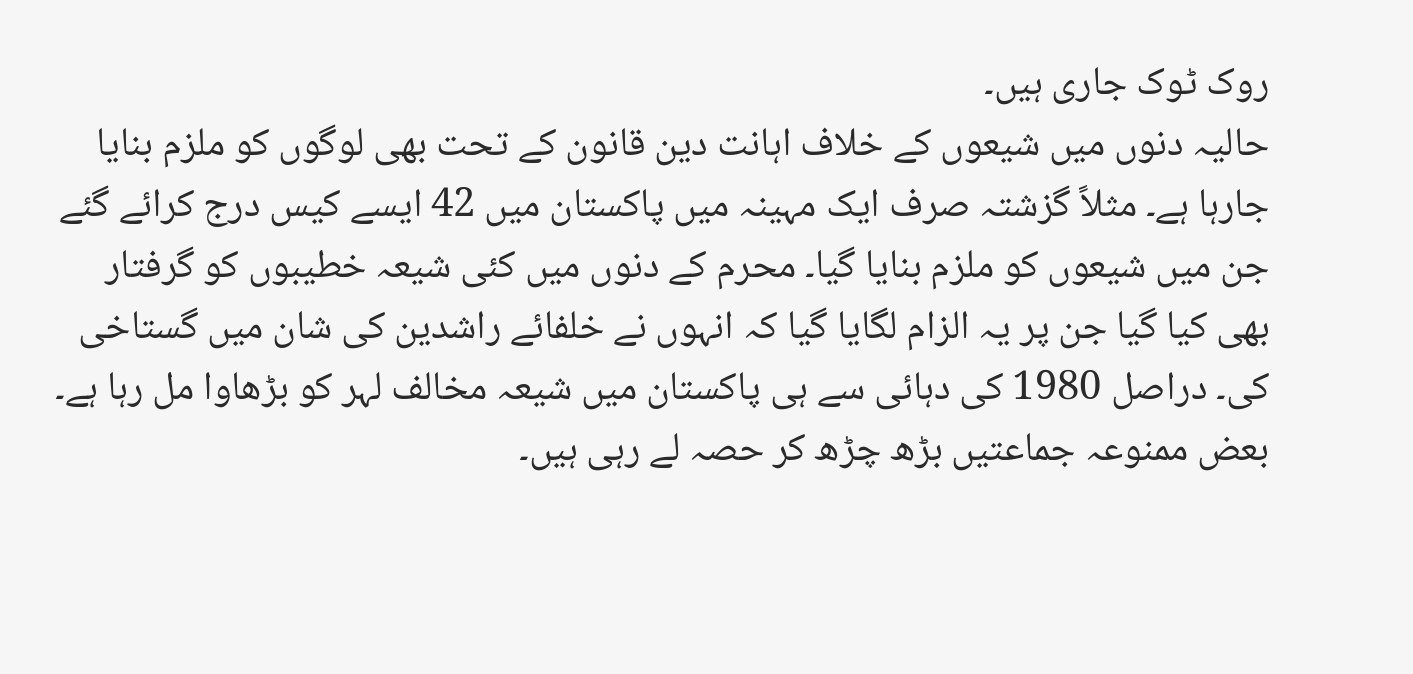روک ٹوک جاری ہیں۔
حالیہ دنوں میں شیعوں کے خلاف اہانت دین قانون کے تحت بھی لوگوں کو ملزم بنایا جارہا ہے۔ مثلاً گزشتہ صرف ایک مہینہ میں پاکستان میں 42 ایسے کیس درج کرائے گئے جن میں شیعوں کو ملزم بنایا گیا۔ محرم کے دنوں میں کئی شیعہ خطیبوں کو گرفتار بھی کیا گیا جن پر یہ الزام لگایا گیا کہ انہوں نے خلفائے راشدین کی شان میں گستاخی کی۔ دراصل 1980 کی دہائی سے ہی پاکستان میں شیعہ مخالف لہر کو بڑھاوا مل رہا ہے۔ بعض ممنوعہ جماعتیں بڑھ چڑھ کر حصہ لے رہی ہیں۔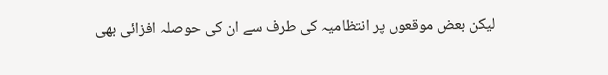لیکن بعض موقعوں پر انتظامیہ کی طرف سے ان کی حوصلہ افزائی بھی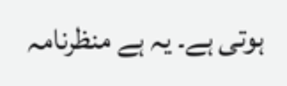ہوتی ہے۔ یہ ہے منظرنامہ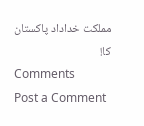مملکت خداداد پاکستان کا!
Comments
Post a Comment